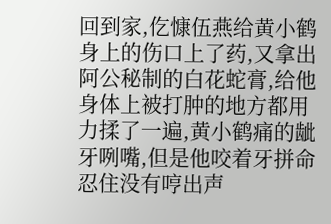回到家,仡慷伍燕给黄小鹤身上的伤口上了药,又拿出阿公秘制的白花蛇膏,给他身体上被打肿的地方都用力揉了一遍,黄小鹤痛的龇牙咧嘴,但是他咬着牙拼命忍住没有哼出声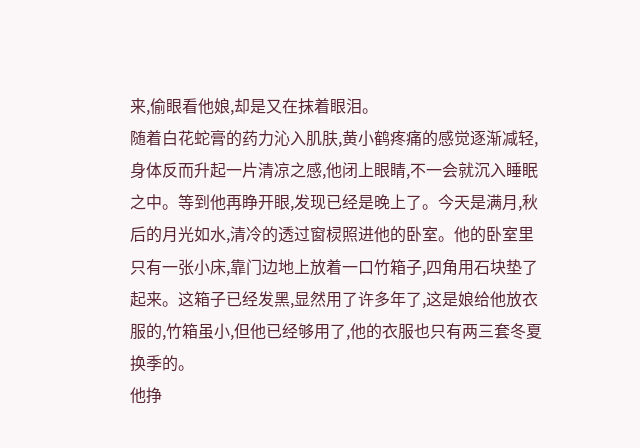来,偷眼看他娘,却是又在抹着眼泪。
随着白花蛇膏的药力沁入肌肤,黄小鹤疼痛的感觉逐渐减轻,身体反而升起一片清凉之感,他闭上眼睛,不一会就沉入睡眠之中。等到他再睁开眼,发现已经是晚上了。今天是满月,秋后的月光如水,清冷的透过窗棂照进他的卧室。他的卧室里只有一张小床,靠门边地上放着一口竹箱子,四角用石块垫了起来。这箱子已经发黑,显然用了许多年了,这是娘给他放衣服的,竹箱虽小,但他已经够用了,他的衣服也只有两三套冬夏换季的。
他挣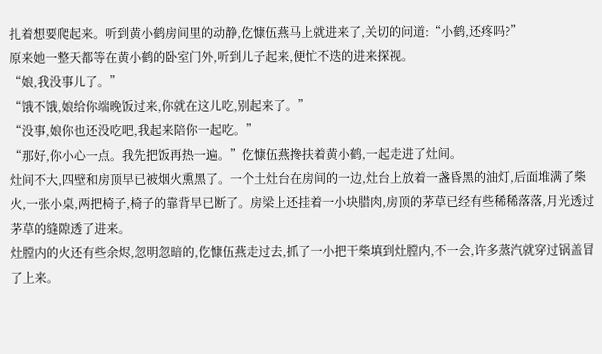扎着想要爬起来。听到黄小鹤房间里的动静,仡慷伍燕马上就进来了,关切的问道:“小鹤,还疼吗?”
原来她一整天都等在黄小鹤的卧室门外,听到儿子起来,便忙不迭的进来探视。
“娘,我没事儿了。”
“饿不饿,娘给你端晚饭过来,你就在这儿吃,别起来了。”
“没事,娘你也还没吃吧,我起来陪你一起吃。”
“那好,你小心一点。我先把饭再热一遍。”仡慷伍燕搀扶着黄小鹤,一起走进了灶间。
灶间不大,四壁和房顶早已被烟火熏黑了。一个土灶台在房间的一边,灶台上放着一盏昏黑的油灯,后面堆满了柴火,一张小桌,两把椅子,椅子的靠背早已断了。房梁上还挂着一小块腊肉,房顶的茅草已经有些稀稀落落,月光透过茅草的缝隙透了进来。
灶膛内的火还有些余烬,忽明忽暗的,仡慷伍燕走过去,抓了一小把干柴填到灶膛内,不一会,许多蒸汽就穿过锅盖冒了上来。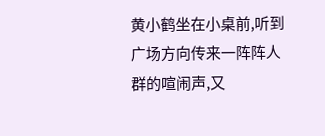黄小鹤坐在小桌前,听到广场方向传来一阵阵人群的喧闹声,又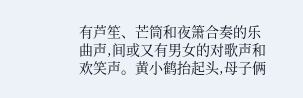有芦笙、芒筒和夜箫合奏的乐曲声,间或又有男女的对歌声和欢笑声。黄小鹤抬起头,母子俩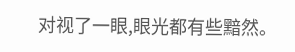对视了一眼,眼光都有些黯然。